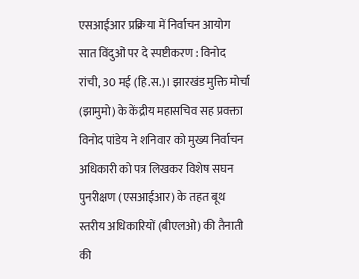एसआईआर प्रक्रिया में निर्वाचन आयोग सात विंदुओं पर दे स्पष्टीकरण : विनोद
रांची, 30 मई (हि.स.)। झारखंड मुक्ति मोर्चा (झामुमो) के केंद्रीय महासचिव सह प्रवक्ता विनोद पांडेय ने शनिवार को मुख्य निर्वाचन अधिकारी को पत्र लिखकर विशेष सघन पुनरीक्षण (एसआईआर) के तहत बूथ स्तरीय अधिकारियों (बीएलओ) की तैनाती की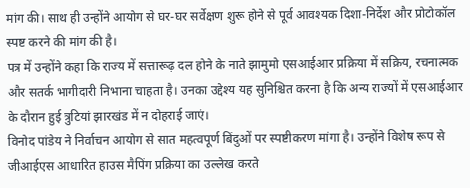मांग की। साथ ही उन्होंने आयोग से घर-घर सर्वेक्षण शुरू होने से पूर्व आवश्यक दिशा-निर्देश और प्रोटोकॉल स्पष्ट करने की मांग की है।
पत्र में उन्होंने कहा कि राज्य में सत्तारूढ़ दल होने के नाते झामुमो एसआईआर प्रक्रिया में सक्रिय, रचनात्मक और सतर्क भागीदारी निभाना चाहता है। उनका उद्देश्य यह सुनिश्चित करना है कि अन्य राज्यों में एसआईआर के दौरान हुई त्रुटियां झारखंड में न दोहराई जाएं।
विनोद पांडेय ने निर्वाचन आयोग से सात महत्वपूर्ण बिंदुओं पर स्पष्टीकरण मांगा है। उन्होंने विशेष रूप से जीआईएस आधारित हाउस मैपिंग प्रक्रिया का उल्लेख करते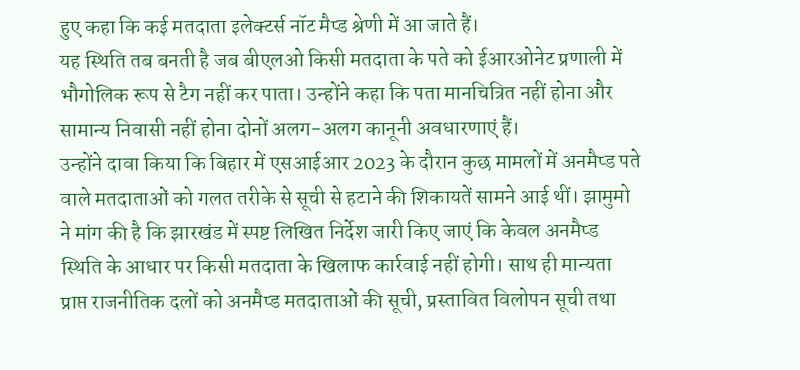हुए कहा कि कई मतदाता इलेक्टर्स नॉट मैप्ड श्रेणी में आ जाते हैं।
यह स्थिति तब बनती है जब बीएलओ किसी मतदाता के पते को ईआरओनेट प्रणाली में भौगोलिक रूप से टैग नहीं कर पाता। उन्होंने कहा कि पता मानचित्रित नहीं होना और सामान्य निवासी नहीं होना दोनों अलग-अलग कानूनी अवधारणाएं हैं।
उन्होंने दावा किया कि बिहार में एसआईआर 2023 के दौरान कुछ मामलों में अनमैप्ड पते वाले मतदाताओं को गलत तरीके से सूची से हटाने की शिकायतें सामने आई थीं। झामुमो ने मांग की है कि झारखंड में स्पष्ट लिखित निर्देश जारी किए जाएं कि केवल अनमैप्ड स्थिति के आधार पर किसी मतदाता के खिलाफ कार्रवाई नहीं होगी। साथ ही मान्यता प्राप्त राजनीतिक दलों को अनमैप्ड मतदाताओं की सूची, प्रस्तावित विलोपन सूची तथा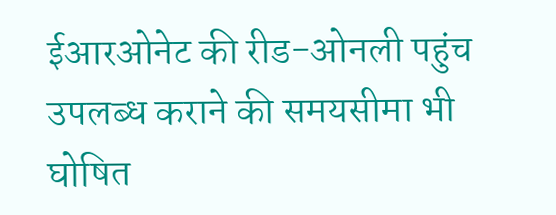ईआरओनेट की रीड-ओनली पहुंच उपलब्ध कराने की समयसीमा भी घोषित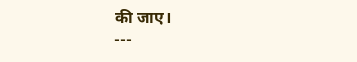की जाए।
---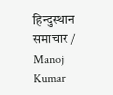हिन्दुस्थान समाचार / Manoj Kumar